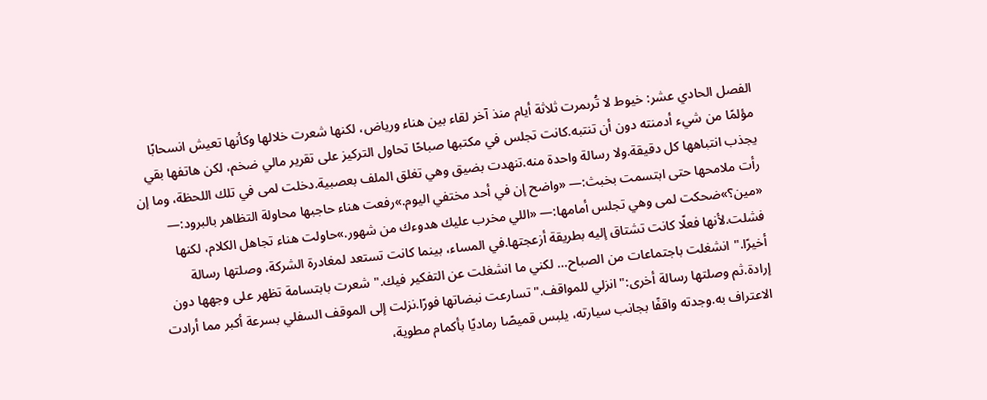الفصل الحادي عشر: خيوط لا تُرىمرت ثلاثة أيام منذ آخر لقاء بين هناء ورياض، لكنها شعرت خلالها وكأنها تعيش انسحابًا مؤلمًا من شيء أدمنته دون أن تنتبه.كانت تجلس في مكتبها صباحًا تحاول التركيز على تقرير مالي ضخم، لكن هاتفها بقي يجذب انتباهها كل دقيقة.ولا رسالة واحدة منه.تنهدت بضيق وهي تغلق الملف بعصبية.دخلت لمى في تلك اللحظة، وما إن رأت ملامحها حتى ابتسمت بخبث:— «واضح إن في أحد مختفي اليوم.»رفعت هناء حاجبها محاولة التظاهر بالبرود:— «مين؟»ضحكت لمى وهي تجلس أمامها:— «اللي مخرب عليك هدوءك من شهور.»حاولت هناء تجاهل الكلام، لكنها فشلت.لأنها فعلًا كانت تشتاق إليه بطريقة أزعجتها.في المساء، بينما كانت تستعد لمغادرة الشركة، وصلتها رسالة أخيرًا."انشغلت باجتماعات من الصباح… لكني ما انشغلت عن التفكير فيك."شعرت بابتسامة تظهر على وجهها دون إرادة.ثم وصلتها رسالة أخرى:"انزلي للمواقف."تسارعت نبضاتها فورًا.نزلت إلى الموقف السفلي بسرعة أكبر مما أرادت الاعتراف به.وجدته واقفًا بجانب سيارته، يلبس قميصًا رماديًا بأكمام مطوية،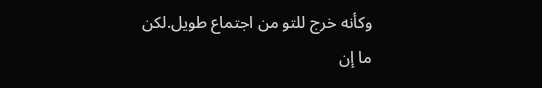وكأنه خرج للتو من اجتماع طويل.لكن ما إن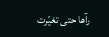رآها حتى تغيّرت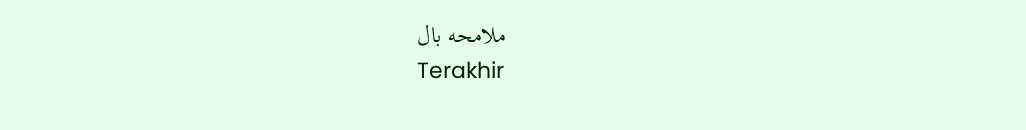ملامحه بال
Terakhir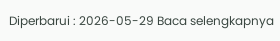Diperbarui : 2026-05-29 Baca selengkapnya